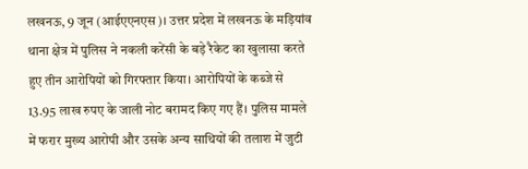लखनऊ, 9 जून (आईएएनएस)। उत्तर प्रदेश में लखनऊ के मड़ियांव थाना क्षेत्र में पुलिस ने नकली करेंसी के बड़े रैकेट का खुलासा करते हुए तीन आरोपियों को गिरफ्तार किया। आरोपियों के कब्जे से 13.95 लाख रुपए के जाली नोट बरामद किए गए हैं। पुलिस मामले में फरार मुख्य आरोपी और उसके अन्य साथियों की तलाश में जुटी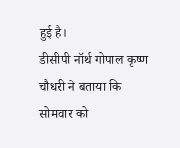हुई है।
डीसीपी नॉर्थ गोपाल कृष्ण चौधरी ने बताया कि सोमवार को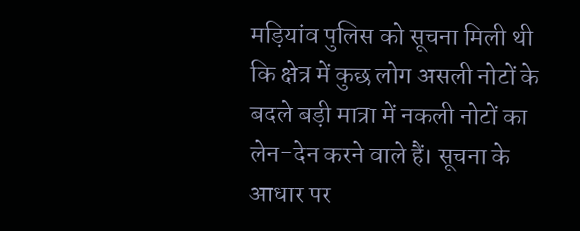मड़ियांव पुलिस को सूचना मिली थी कि क्षेत्र में कुछ लोग असली नोटों के बदले बड़ी मात्रा में नकली नोटों का लेन-देन करने वाले हैं। सूचना के आधार पर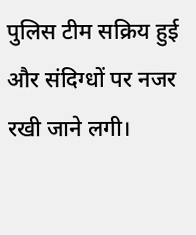पुलिस टीम सक्रिय हुई और संदिग्धों पर नजर रखी जाने लगी।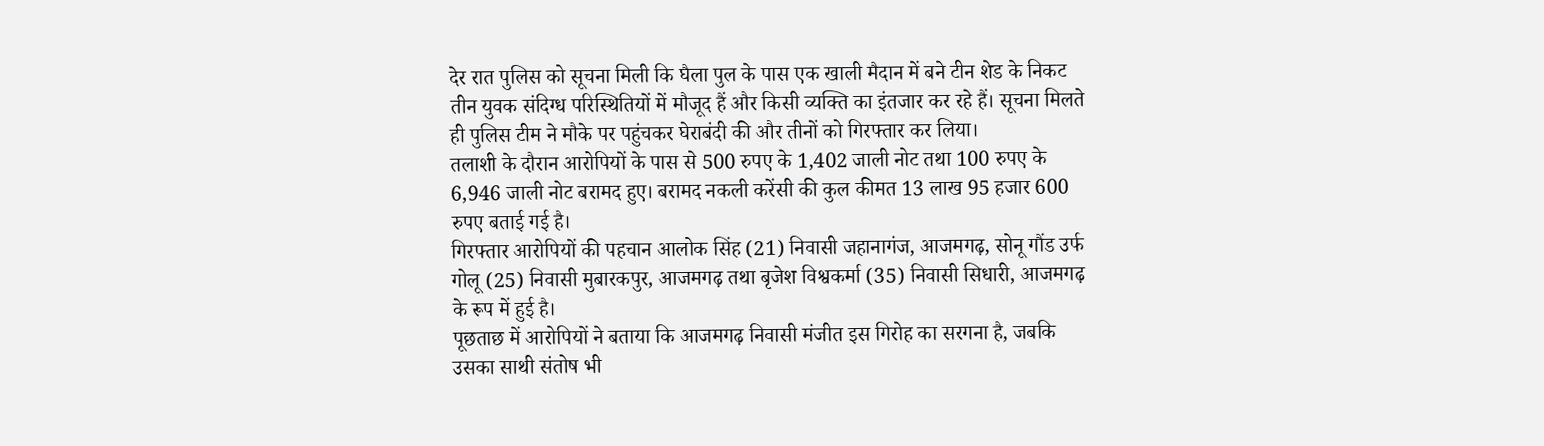देर रात पुलिस को सूचना मिली कि घैला पुल के पास एक खाली मैदान में बने टीन शेड के निकट तीन युवक संदिग्ध परिस्थितियों में मौजूद हैं और किसी व्यक्ति का इंतजार कर रहे हैं। सूचना मिलते ही पुलिस टीम ने मौके पर पहुंचकर घेराबंदी की और तीनों को गिरफ्तार कर लिया।
तलाशी के दौरान आरोपियों के पास से 500 रुपए के 1,402 जाली नोट तथा 100 रुपए के 6,946 जाली नोट बरामद हुए। बरामद नकली करेंसी की कुल कीमत 13 लाख 95 हजार 600 रुपए बताई गई है।
गिरफ्तार आरोपियों की पहचान आलोक सिंह (21) निवासी जहानागंज, आजमगढ़, सोनू गौंड उर्फ गोलू (25) निवासी मुबारकपुर, आजमगढ़ तथा बृजेश विश्वकर्मा (35) निवासी सिधारी, आजमगढ़ के रूप में हुई है।
पूछताछ में आरोपियों ने बताया कि आजमगढ़ निवासी मंजीत इस गिरोह का सरगना है, जबकि उसका साथी संतोष भी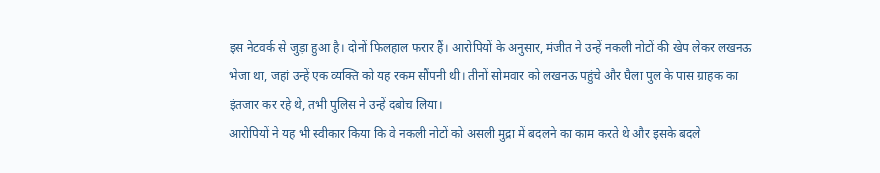इस नेटवर्क से जुड़ा हुआ है। दोनों फिलहाल फरार हैं। आरोपियों के अनुसार, मंजीत ने उन्हें नकली नोटों की खेप लेकर लखनऊ भेजा था, जहां उन्हें एक व्यक्ति को यह रकम सौंपनी थी। तीनों सोमवार को लखनऊ पहुंचे और घैला पुल के पास ग्राहक का इंतजार कर रहे थे, तभी पुलिस ने उन्हें दबोच लिया।
आरोपियों ने यह भी स्वीकार किया कि वे नकली नोटों को असली मुद्रा में बदलने का काम करते थे और इसके बदले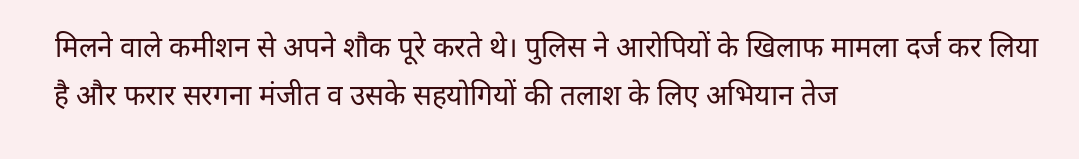मिलने वाले कमीशन से अपने शौक पूरे करते थे। पुलिस ने आरोपियों के खिलाफ मामला दर्ज कर लिया है और फरार सरगना मंजीत व उसके सहयोगियों की तलाश के लिए अभियान तेज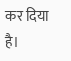कर दिया है।